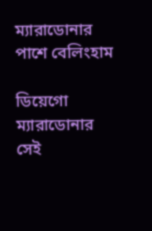ম্যারাডোনার পাশে বেলিংহাম

ডিয়েগো ম্যারাডোনার সেই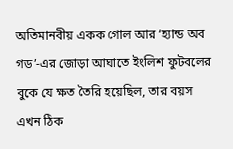অতিমানবীয় একক গোল আর ‘হ্যান্ড অব গড’-এর জোড়া আঘাতে ইংলিশ ফুটবলের বুকে যে ক্ষত তৈরি হয়েছিল, তার বয়স এখন ঠিক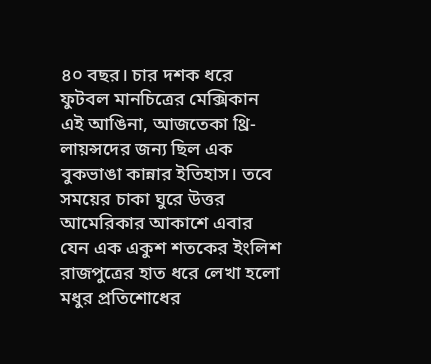৪০ বছর। চার দশক ধরে ফুটবল মানচিত্রের মেক্সিকান এই আঙিনা, আজতেকা থ্রি-লায়ন্সদের জন্য ছিল এক বুকভাঙা কান্নার ইতিহাস। তবে সময়ের চাকা ঘুরে উত্তর আমেরিকার আকাশে এবার যেন এক একুশ শতকের ইংলিশ রাজপুত্রের হাত ধরে লেখা হলো মধুর প্রতিশোধের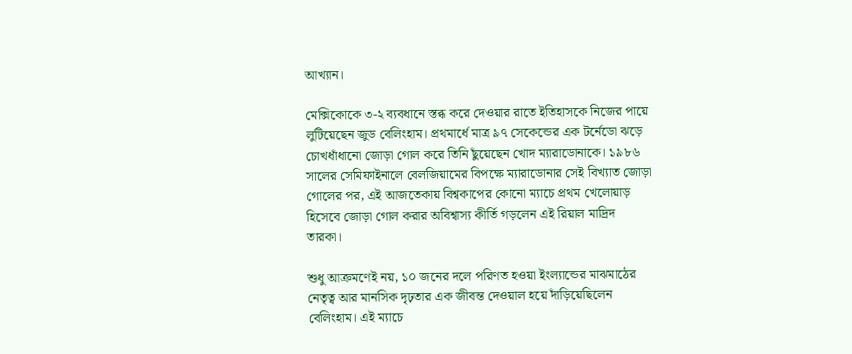আখ্যান।

মেক্সিকোকে ৩-২ ব্যবধানে স্তব্ধ করে দেওয়ার রাতে ইতিহাসকে নিজের পায়ে লুটিয়েছেন জুড বেলিংহাম। প্রথমার্ধে মাত্র ৯৭ সেকেন্ডের এক টর্নেডো ঝড়ে চোখধাঁধানো জোড়া গোল করে তিনি ছুঁয়েছেন খোদ ম্যারাডোনাকে। ১৯৮৬ সালের সেমিফাইনালে বেলজিয়ামের বিপক্ষে ম্যারাডোনার সেই বিখ্যাত জোড়া গোলের পর, এই আজতেকায় বিশ্বকাপের কোনো ম্যাচে প্রথম খেলোয়াড় হিসেবে জোড়া গোল করার অবিশ্বাস্য কীর্তি গড়লেন এই রিয়াল মাদ্রিদ তারকা।

শুধু আক্রমণেই নয়, ১০ জনের দলে পরিণত হওয়া ইংল্যান্ডের মাঝমাঠের নেতৃত্ব আর মানসিক দৃঢ়তার এক জীবন্ত দেওয়াল হয়ে দাঁড়িয়েছিলেন বেলিংহাম। এই ম্যাচে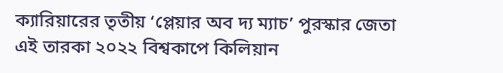ক্যারিয়ারের তৃতীয় ‘প্লেয়ার অব দ্য ম্যাচ’ পুরস্কার জেতা এই তারকা ২০২২ বিশ্বকাপে কিলিয়ান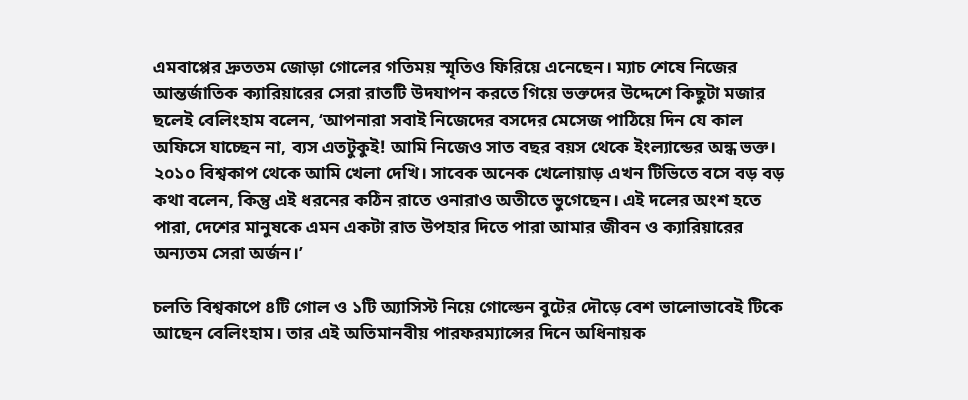এমবাপ্পের দ্রুততম জোড়া গোলের গতিময় স্মৃতিও ফিরিয়ে এনেছেন। ম্যাচ শেষে নিজের আন্তর্জাতিক ক্যারিয়ারের সেরা রাতটি উদযাপন করতে গিয়ে ভক্তদের উদ্দেশে কিছুটা মজার ছলেই বেলিংহাম বলেন, ‘আপনারা সবাই নিজেদের বসদের মেসেজ পাঠিয়ে দিন যে কাল অফিসে যাচ্ছেন না, ব্যস এতটুকুই! আমি নিজেও সাত বছর বয়স থেকে ইংল্যান্ডের অন্ধ ভক্ত। ২০১০ বিশ্বকাপ থেকে আমি খেলা দেখি। সাবেক অনেক খেলোয়াড় এখন টিভিতে বসে বড় বড় কথা বলেন, কিন্তু এই ধরনের কঠিন রাতে ওনারাও অতীতে ভুগেছেন। এই দলের অংশ হতে পারা, দেশের মানুষকে এমন একটা রাত উপহার দিতে পারা আমার জীবন ও ক্যারিয়ারের অন্যতম সেরা অর্জন।’

চলতি বিশ্বকাপে ৪টি গোল ও ১টি অ্যাসিস্ট নিয়ে গোল্ডেন বুটের দৌড়ে বেশ ভালোভাবেই টিকে আছেন বেলিংহাম। তার এই অতিমানবীয় পারফরম্যান্সের দিনে অধিনায়ক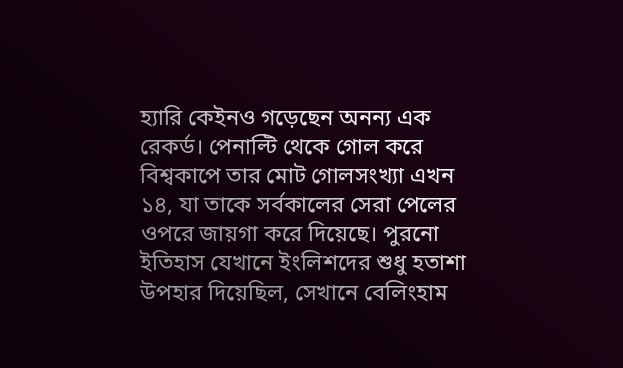হ্যারি কেইনও গড়েছেন অনন্য এক রেকর্ড। পেনাল্টি থেকে গোল করে বিশ্বকাপে তার মোট গোলসংখ্যা এখন ১৪, যা তাকে সর্বকালের সেরা পেলের ওপরে জায়গা করে দিয়েছে। পুরনো ইতিহাস যেখানে ইংলিশদের শুধু হতাশা উপহার দিয়েছিল, সেখানে বেলিংহাম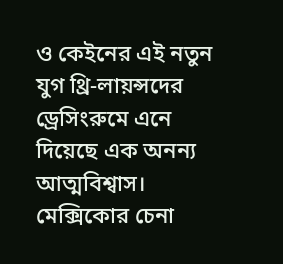ও কেইনের এই নতুন যুগ থ্রি-লায়ন্সদের ড্রেসিংরুমে এনে দিয়েছে এক অনন্য আত্মবিশ্বাস। মেক্সিকোর চেনা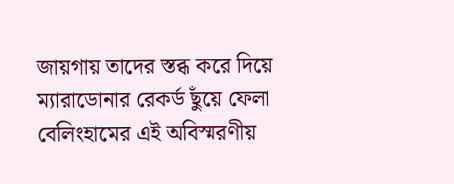জায়গায় তাদের স্তব্ধ করে দিয়ে ম্যারাডোনার রেকর্ড ছুঁয়ে ফেলা বেলিংহামের এই অবিস্মরণীয়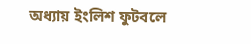অধ্যায় ইংলিশ ফুটবলে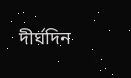দীর্ঘদিন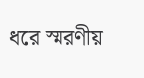ধরে স্মরণীয়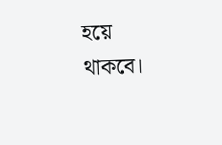হয়ে থাকবে।